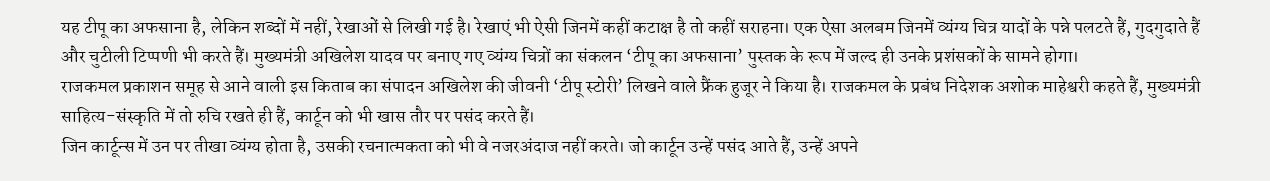यह टीपू का अफसाना है, लेकिन शब्दों में नहीं, रेखाओं से लिखी गई है। रेखाएं भी ऐसी जिनमें कहीं कटाक्ष है तो कहीं सराहना। एक ऐसा अलबम जिनमें व्यंग्य चित्र यादों के पन्ने पलटते हैं, गुदगुदाते हैं और चुटीली टिप्पणी भी करते हैं। मुख्यमंत्री अखिलेश यादव पर बनाए गए व्यंग्य चित्रों का संकलन ‘टीपू का अफसाना’ पुस्तक के रूप में जल्द ही उनके प्रशंसकों के सामने होगा।
राजकमल प्रकाशन समूह से आने वाली इस किताब का संपादन अखिलेश की जीवनी ‘टीपू स्टोरी’ लिखने वाले फ्रैंक हुजूर ने किया है। राजकमल के प्रबंध निदेशक अशोक माहेश्वरी कहते हैं, मुख्यमंत्री साहित्य-संस्कृति में तो रुचि रखते ही हैं, कार्टून को भी खास तौर पर पसंद करते हैं।
जिन कार्टून्स में उन पर तीखा व्यंग्य होता है, उसकी रचनात्मकता को भी वे नजरअंदाज नहीं करते। जो कार्टून उन्हें पसंद आते हैं, उन्हें अपने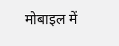मोबाइल में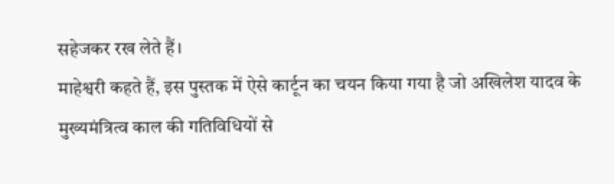सहेजकर रख लेते हैं।
माहेश्वरी कहते हैं, इस पुस्तक में ऐसे कार्टून का चयन किया गया है जो अखिलेश यादव के मुख्यमंत्रित्व काल की गतिविधियों से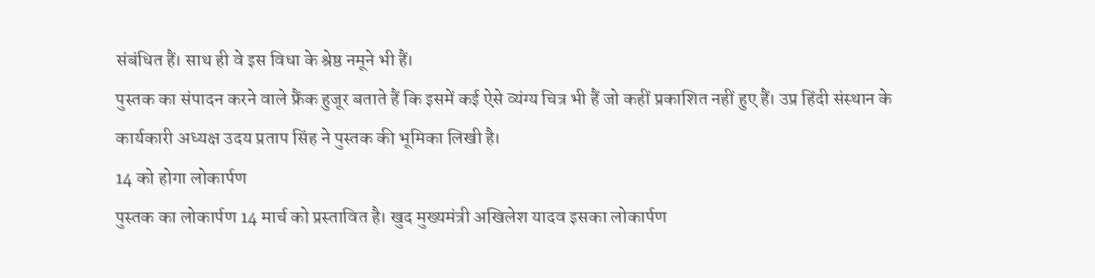संबंधित हैं। साथ ही वे इस विधा के श्रेष्ठ नमूने भी हैं।
पुस्तक का संपादन करने वाले फ्रैंक हुजूर बताते हैं कि इसमें कई ऐसे व्यंग्य चित्र भी हैं जो कहीं प्रकाशित नहीं हुए हैं। उप्र हिंदी संस्थान के कार्यकारी अध्यक्ष उदय प्रताप सिंह ने पुस्तक की भूमिका लिखी है।
14 को होगा लोकार्पण
पुस्तक का लोकार्पण 14 मार्च को प्रस्तावित है। खुद मुख्यमंत्री अखिलेश यादव इसका लोकार्पण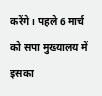करेंगे। पहले 6 मार्च को सपा मुख्यालय में इसका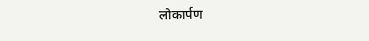लोकार्पण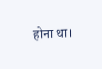होना था।